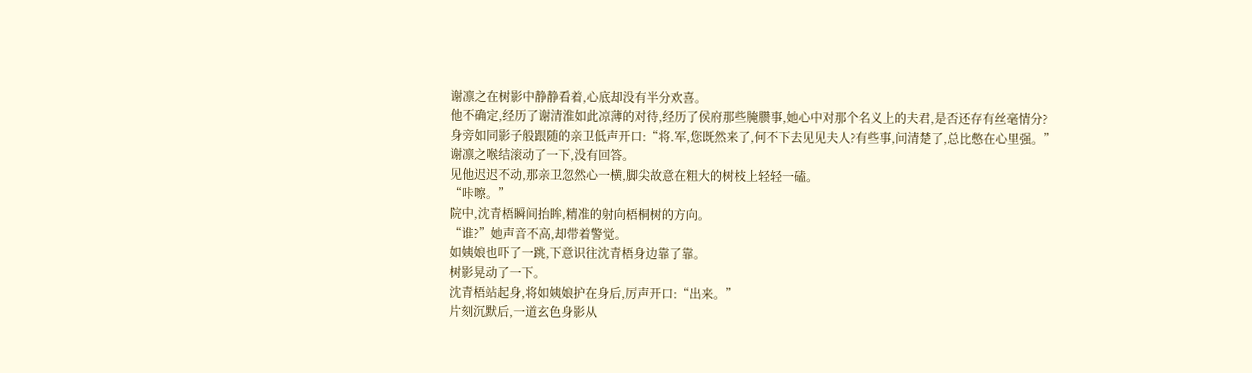谢凛之在树影中静静看着,心底却没有半分欢喜。
他不确定,经历了谢清淮如此凉薄的对待,经历了侯府那些腌臜事,她心中对那个名义上的夫君,是否还存有丝毫情分?
身旁如同影子般跟随的亲卫低声开口:“将.军,您既然来了,何不下去见见夫人?有些事,问清楚了,总比憋在心里强。”
谢凛之喉结滚动了一下,没有回答。
见他迟迟不动,那亲卫忽然心一横,脚尖故意在粗大的树枝上轻轻一磕。
“咔嚓。”
院中,沈青梧瞬间抬眸,精准的射向梧桐树的方向。
“谁?”她声音不高,却带着警觉。
如姨娘也吓了一跳,下意识往沈青梧身边靠了靠。
树影晃动了一下。
沈青梧站起身,将如姨娘护在身后,厉声开口:“出来。”
片刻沉默后,一道玄色身影从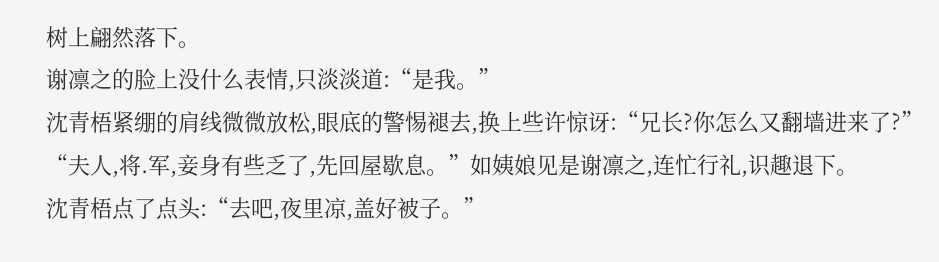树上翩然落下。
谢凛之的脸上没什么表情,只淡淡道:“是我。”
沈青梧紧绷的肩线微微放松,眼底的警惕褪去,换上些许惊讶:“兄长?你怎么又翻墙进来了?”
“夫人,将.军,妾身有些乏了,先回屋歇息。”如姨娘见是谢凛之,连忙行礼,识趣退下。
沈青梧点了点头:“去吧,夜里凉,盖好被子。”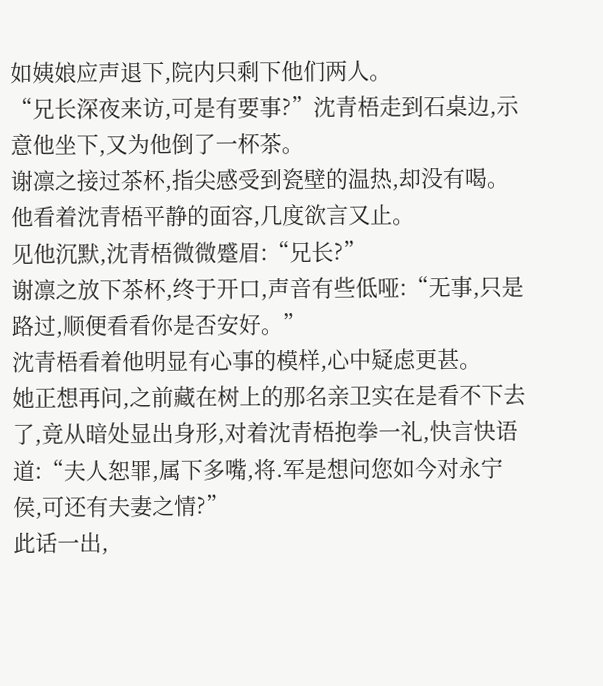如姨娘应声退下,院内只剩下他们两人。
“兄长深夜来访,可是有要事?”沈青梧走到石桌边,示意他坐下,又为他倒了一杯茶。
谢凛之接过茶杯,指尖感受到瓷壁的温热,却没有喝。
他看着沈青梧平静的面容,几度欲言又止。
见他沉默,沈青梧微微蹙眉:“兄长?”
谢凛之放下茶杯,终于开口,声音有些低哑:“无事,只是路过,顺便看看你是否安好。”
沈青梧看着他明显有心事的模样,心中疑虑更甚。
她正想再问,之前藏在树上的那名亲卫实在是看不下去了,竟从暗处显出身形,对着沈青梧抱拳一礼,快言快语道:“夫人恕罪,属下多嘴,将.军是想问您如今对永宁侯,可还有夫妻之情?”
此话一出,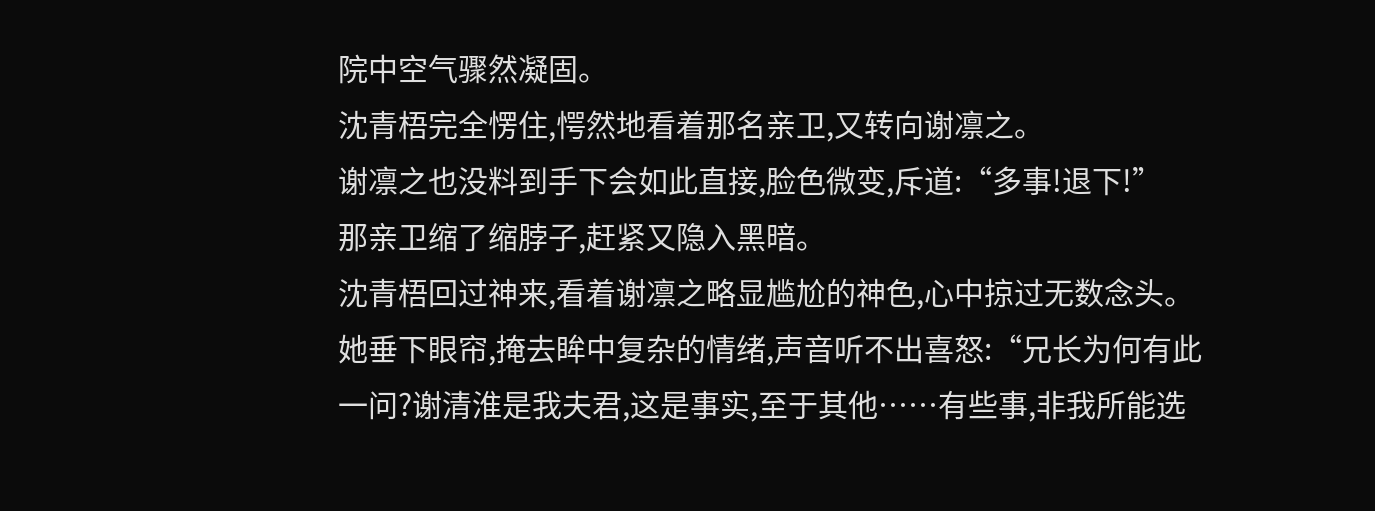院中空气骤然凝固。
沈青梧完全愣住,愕然地看着那名亲卫,又转向谢凛之。
谢凛之也没料到手下会如此直接,脸色微变,斥道:“多事!退下!”
那亲卫缩了缩脖子,赶紧又隐入黑暗。
沈青梧回过神来,看着谢凛之略显尴尬的神色,心中掠过无数念头。
她垂下眼帘,掩去眸中复杂的情绪,声音听不出喜怒:“兄长为何有此一问?谢清淮是我夫君,这是事实,至于其他……有些事,非我所能选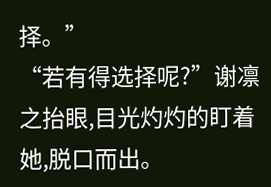择。”
“若有得选择呢?”谢凛之抬眼,目光灼灼的盯着她,脱口而出。